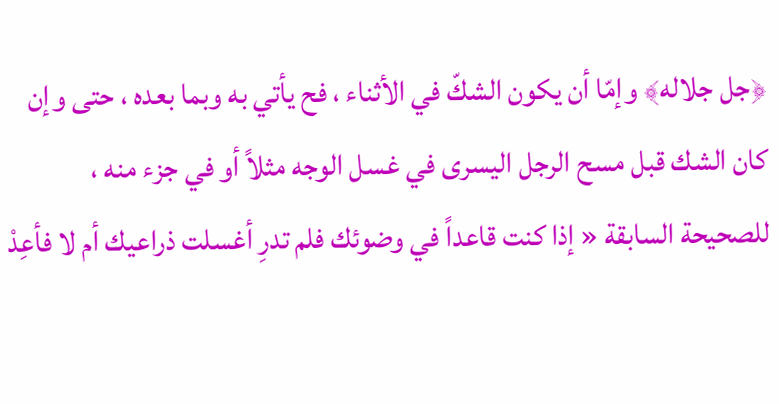﴿جل جلاله﴾ وإمّا أن يكون الشكّ في الأثناء ، فح يأتي به وبما بعده ، حتى وإن كان الشك قبل مسح الرجل اليسرى في غسل الوجه مثلاً أو في جزء منه ، للصحيحة السابقة « إذا كنت قاعداً في وضوئك فلم تدرِ أغسلت ذراعيك أم لا فأعِدْ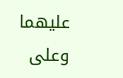عليهما وعلى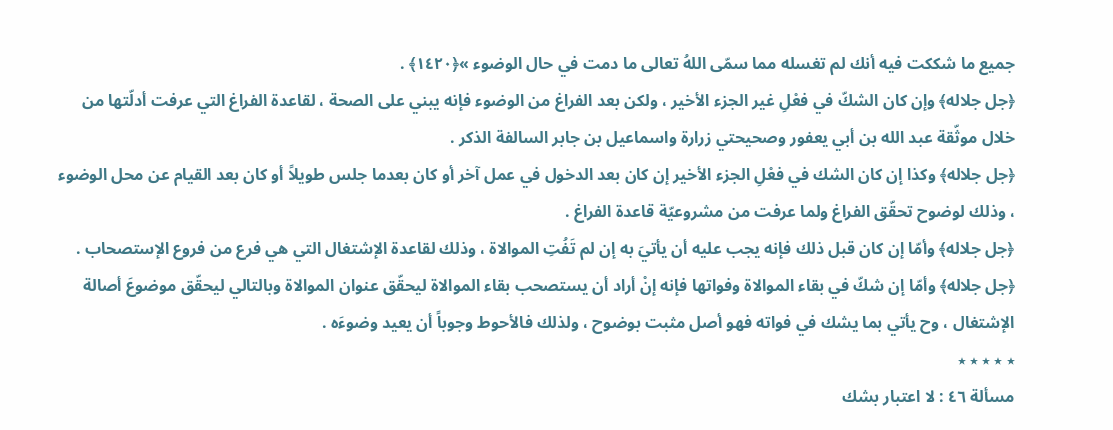جميع ما شككت فيه أنك لم تغسله مما سمّى اللهُ تعالى ما دمت في حال الوضوء »﴿١٤٢٠﴾ .
﴿جل جلاله﴾ وإن كان الشكّ في فعْلِ غير الجزء الأخير ، ولكن بعد الفراغ من الوضوء فإنه يبني على الصحة ، لقاعدة الفراغ التي عرفت أدلّتها من خلال موثّقة عبد الله بن أبي يعفور وصحيحتي زرارة واسماعيل بن جابر السالفة الذكر .
﴿جل جلاله﴾ وكذا إن كان الشك في فعْلِ الجزء الأخير إن كان بعد الدخول في عمل آخر أو كان بعدما جلس طويلاً أو كان بعد القيام عن محل الوضوء ، وذلك لوضوح تحقّق الفراغ ولما عرفت من مشروعيّة قاعدة الفراغ .
﴿جل جلاله﴾ وأمّا إن كان قبل ذلك فإنه يجب عليه أن يأتيَ به إن لم تَفُتِ الموالاة ، وذلك لقاعدة الإشتغال التي هي فرع من فروع الإستصحاب .
﴿جل جلاله﴾ وأمّا إن شكّ في بقاء الموالاة وفواتها فإنه إنْ أراد أن يستصحب بقاء الموالاة ليحقّق عنوان الموالاة وبالتالي ليحقّق موضوعَ أصالة الإشتغال ، وح يأتي بما يشك في فواته فهو أصل مثبت بوضوح ، ولذلك فالأحوط وجوباً أن يعيد وضوءَه .
٭ ٭ ٭ ٭ ٭
مسألة ٤٦ : لا اعتبار بشك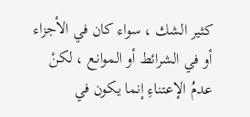كثير الشك ، سواء كان في الأجزاء أو في الشرائط أو الموانع ، لكنْ عدمُ الإعتناءِ إنما يكون في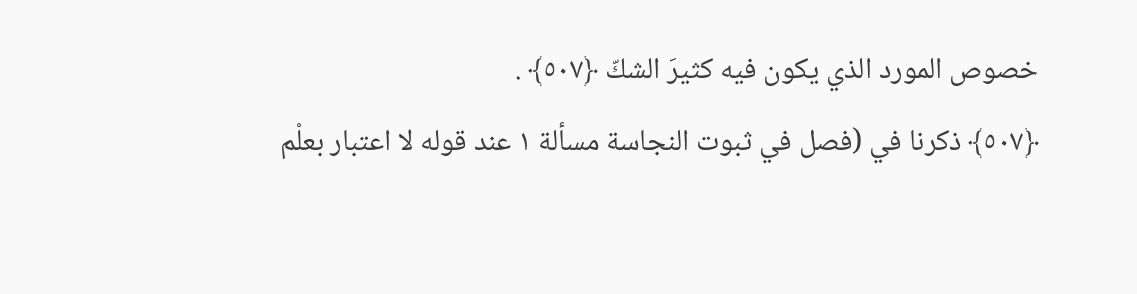خصوص المورد الذي يكون فيه كثيرَ الشكّ ﴿٥٠٧﴾ .
﴿٥٠٧﴾ ذكرنا في (فصل في ثبوت النجاسة مسألة ١ عند قوله لا اعتبار بعلْم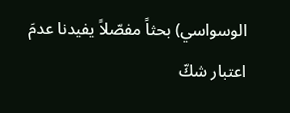الوسواسي) بحثاً مفصّلاً يفيدنا عدمَ اعتبار شكّ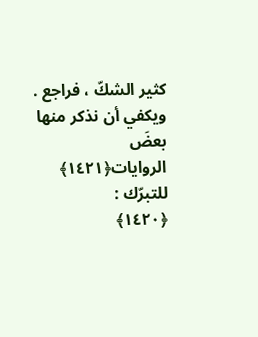كثير الشكّ ، فراجع . ويكفي أن نذكر منها بعضَ الروايات﴿١٤٢١﴾ للتبرّك :
﴿١٤٢٠﴾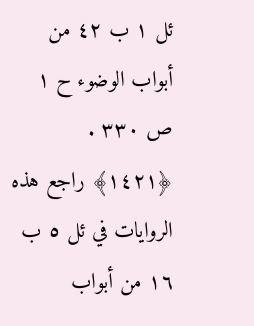ئل ١ ب ٤٢ من أبواب الوضوء ح ١ ص ٣٣٠ .
﴿١٤٢١﴾ راجع هذه الروايات في ئل ٥ ب ١٦ من أبواب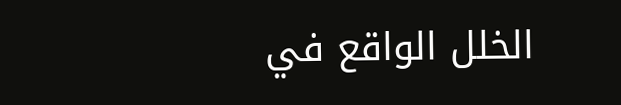الخلل الواقع في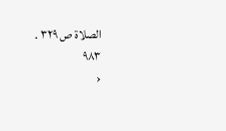الصلاة ص ٣٢٩ .
٩٨٣
‹